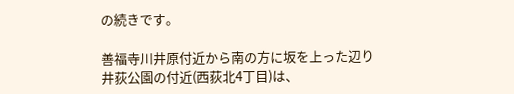の続きです。

善福寺川井原付近から南の方に坂を上った辺り
井荻公園の付近(西荻北4丁目)は、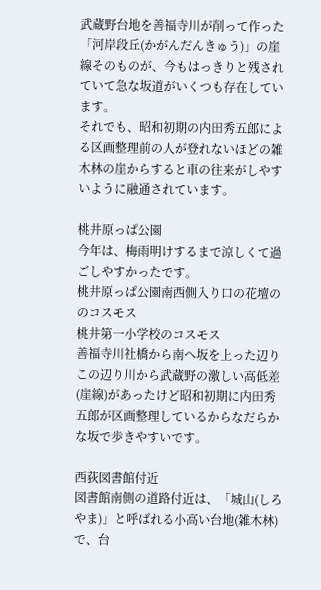武蔵野台地を善福寺川が削って作った「河岸段丘(かがんだんきゅう)」の崖線そのものが、今もはっきりと残されていて急な坂道がいくつも存在しています。
それでも、昭和初期の内田秀五郎による区画整理前の人が登れないほどの雑木林の崖からすると車の往来がしやすいように融通されています。

桃井原っぱ公園
今年は、梅雨明けするまで涼しくて過ごしやすかったです。
桃井原っぱ公園南西側入り口の花壇ののコスモス
桃井第一小学校のコスモス
善福寺川社橋から南へ坂を上った辺り この辺り川から武蔵野の激しい高低差(崖線)があったけど昭和初期に内田秀五郎が区画整理しているからなだらかな坂で歩きやすいです。

西荻図書館付近
図書館南側の道路付近は、「城山(しろやま)」と呼ばれる小高い台地(雑木林)で、台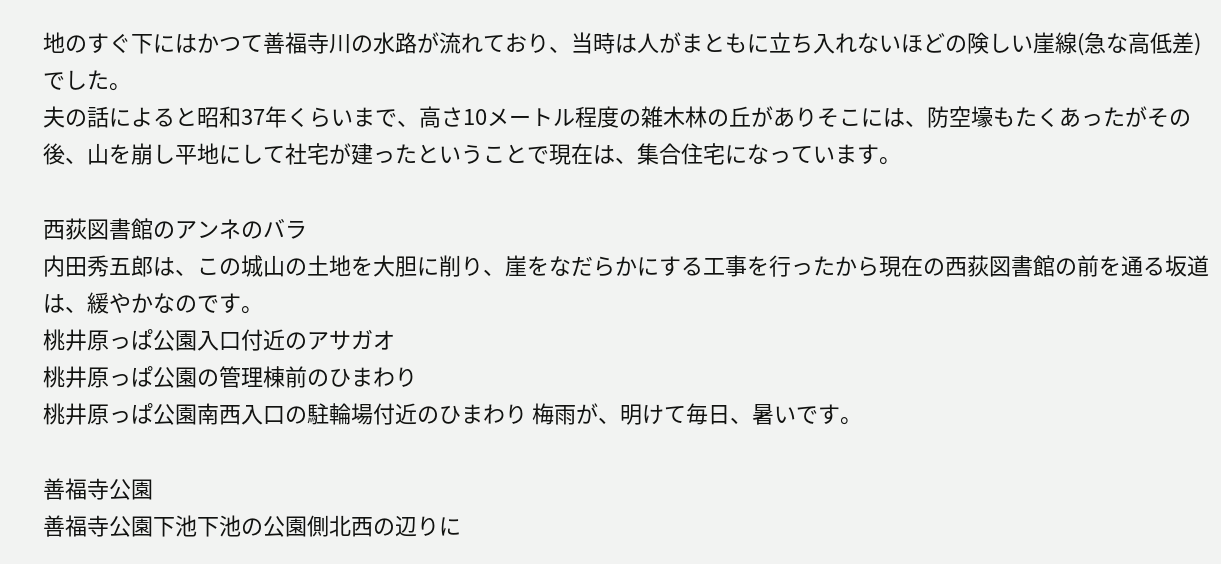地のすぐ下にはかつて善福寺川の水路が流れており、当時は人がまともに立ち入れないほどの険しい崖線(急な高低差)でした。
夫の話によると昭和37年くらいまで、高さ10メートル程度の雑木林の丘がありそこには、防空壕もたくあったがその後、山を崩し平地にして社宅が建ったということで現在は、集合住宅になっています。

西荻図書館のアンネのバラ
内田秀五郎は、この城山の土地を大胆に削り、崖をなだらかにする工事を行ったから現在の西荻図書館の前を通る坂道は、緩やかなのです。
桃井原っぱ公園入口付近のアサガオ
桃井原っぱ公園の管理棟前のひまわり
桃井原っぱ公園南西入口の駐輪場付近のひまわり 梅雨が、明けて毎日、暑いです。

善福寺公園
善福寺公園下池下池の公園側北西の辺りに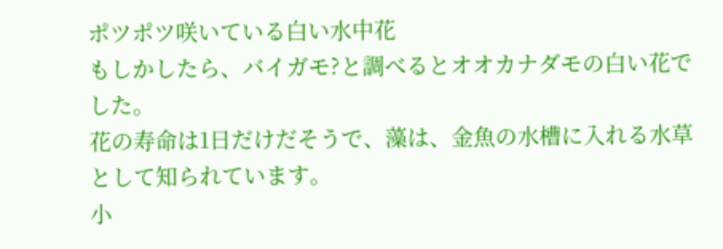ポツポツ咲いている白い水中花
もしかしたら、バイガモ?と調べるとオオカナダモの白い花でした。
花の寿命は1日だけだそうで、藻は、金魚の水槽に入れる水草として知られています。
小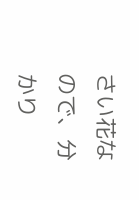さい花なので、分かり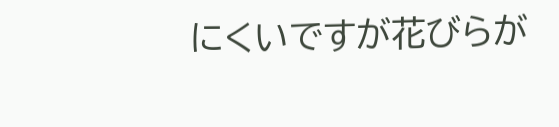にくいですが花びらが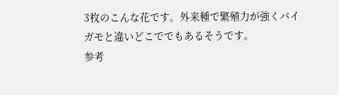3枚のこんな花です。外来種で繁殖力が強くバイガモと違いどこででもあるそうです。
参考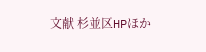文献 杉並区HPほか